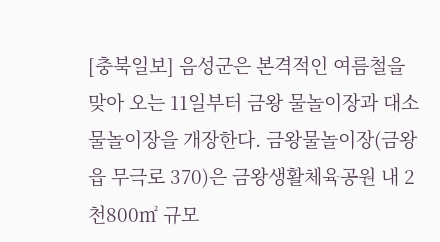[충북일보] 음성군은 본격적인 여름철을 맞아 오는 11일부터 금왕 물놀이장과 대소 물놀이장을 개장한다. 금왕물놀이장(금왕읍 무극로 370)은 금왕생활체육공원 내 2천800㎡ 규모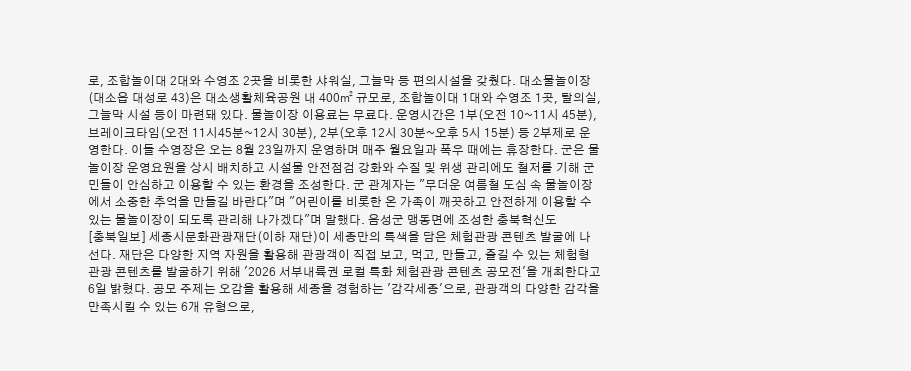로, 조합놀이대 2대와 수영조 2곳을 비롯한 샤워실, 그늘막 등 편의시설을 갖췄다. 대소물놀이장(대소읍 대성로 43)은 대소생활체육공원 내 400㎡ 규모로, 조합놀이대 1대와 수영조 1곳, 탈의실, 그늘막 시설 등이 마련돼 있다. 물놀이장 이용료는 무료다. 운영시간은 1부(오전 10~11시 45분), 브레이크타임(오전 11시45분~12시 30분), 2부(오후 12시 30분~오후 5시 15분) 등 2부제로 운영한다. 이들 수영장은 오는 8월 23일까지 운영하며 매주 월요일과 폭우 때에는 휴장한다. 군은 물놀이장 운영요원을 상시 배치하고 시설물 안전점검 강화와 수질 및 위생 관리에도 철저를 기해 군민들이 안심하고 이용할 수 있는 환경을 조성한다. 군 관계자는 "무더운 여름철 도심 속 물놀이장에서 소중한 추억을 만들길 바란다"며 "어린이를 비롯한 온 가족이 깨끗하고 안전하게 이용할 수 있는 물놀이장이 되도록 관리해 나가겠다"며 말했다. 음성군 맹동면에 조성한 충북혁신도
[충북일보] 세종시문화관광재단(이하 재단)이 세종만의 특색을 담은 체험관광 콘텐츠 발굴에 나선다. 재단은 다양한 지역 자원을 활용해 관광객이 직접 보고, 먹고, 만들고, 즐길 수 있는 체험형 관광 콘텐츠를 발굴하기 위해 '2026 서부내륙권 로컬 특화 체험관광 콘텐츠 공모전'을 개최한다고 6일 밝혔다. 공모 주제는 오감을 활용해 세종을 경험하는 '감각세종'으로, 관광객의 다양한 감각을 만족시킬 수 있는 6개 유형으로,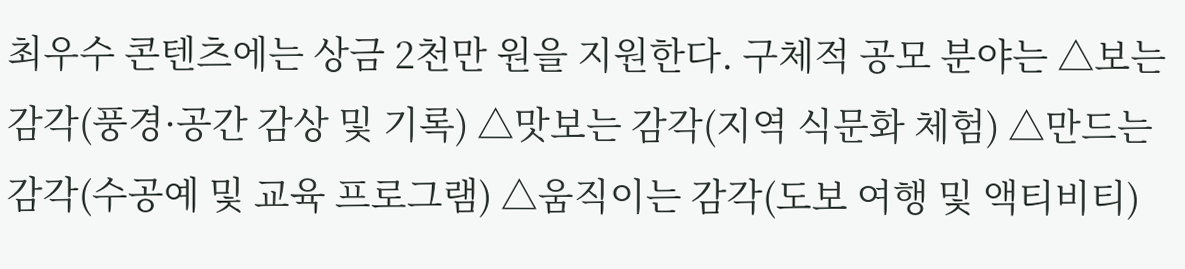최우수 콘텐츠에는 상금 2천만 원을 지원한다. 구체적 공모 분야는 △보는 감각(풍경·공간 감상 및 기록) △맛보는 감각(지역 식문화 체험) △만드는 감각(수공예 및 교육 프로그램) △움직이는 감각(도보 여행 및 액티비티)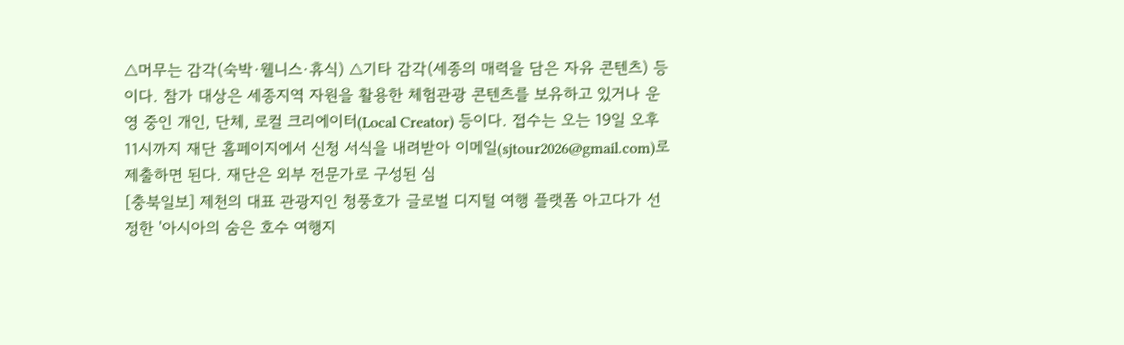△머무는 감각(숙박·웰니스·휴식) △기타 감각(세종의 매력을 담은 자유 콘텐츠) 등이다. 참가 대상은 세종지역 자원을 활용한 체험관광 콘텐츠를 보유하고 있거나 운영 중인 개인, 단체, 로컬 크리에이터(Local Creator) 등이다. 접수는 오는 19일 오후 11시까지 재단 홈페이지에서 신청 서식을 내려받아 이메일(sjtour2026@gmail.com)로 제출하면 된다. 재단은 외부 전문가로 구성된 심
[충북일보] 제천의 대표 관광지인 청풍호가 글로벌 디지털 여행 플랫폼 아고다가 선정한 '아시아의 숨은 호수 여행지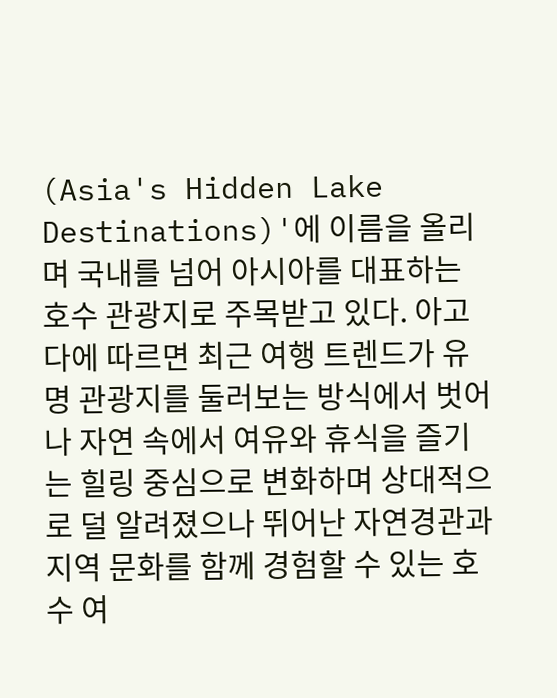(Asia's Hidden Lake Destinations)'에 이름을 올리며 국내를 넘어 아시아를 대표하는 호수 관광지로 주목받고 있다. 아고다에 따르면 최근 여행 트렌드가 유명 관광지를 둘러보는 방식에서 벗어나 자연 속에서 여유와 휴식을 즐기는 힐링 중심으로 변화하며 상대적으로 덜 알려졌으나 뛰어난 자연경관과 지역 문화를 함께 경험할 수 있는 호수 여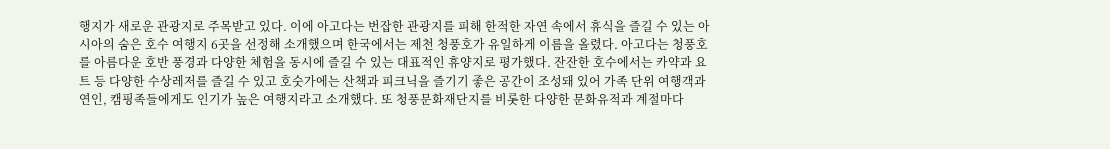행지가 새로운 관광지로 주목받고 있다. 이에 아고다는 번잡한 관광지를 피해 한적한 자연 속에서 휴식을 즐길 수 있는 아시아의 숨은 호수 여행지 6곳을 선정해 소개했으며 한국에서는 제천 청풍호가 유일하게 이름을 올렸다. 아고다는 청풍호를 아름다운 호반 풍경과 다양한 체험을 동시에 즐길 수 있는 대표적인 휴양지로 평가했다. 잔잔한 호수에서는 카약과 요트 등 다양한 수상레저를 즐길 수 있고 호숫가에는 산책과 피크닉을 즐기기 좋은 공간이 조성돼 있어 가족 단위 여행객과 연인, 캠핑족들에게도 인기가 높은 여행지라고 소개했다. 또 청풍문화재단지를 비롯한 다양한 문화유적과 계절마다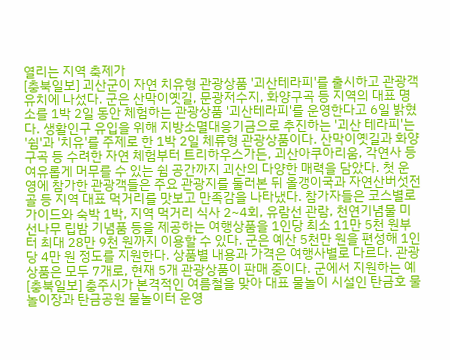열리는 지역 축제가
[충북일보] 괴산군이 자연 치유형 관광상품 '괴산테라피'를 출시하고 관광객 유치에 나섰다. 군은 산막이옛길, 문광저수지, 화양구곡 등 지역의 대표 명소를 1박 2일 동안 체험하는 관광상품 '괴산테라피'를 운영한다고 6일 밝혔다. 생활인구 유입을 위해 지방소멸대응기금으로 추진하는 '괴산 테라피'는 '쉼'과 '치유'를 주제로 한 1박 2일 체류형 관광상품이다. 산막이옛길과 화양구곡 등 수려한 자연 체험부터 트리하우스가든, 괴산아쿠아리움, 각연사 등 여유롭게 머무를 수 있는 쉼 공간까지 괴산의 다양한 매력을 담았다. 첫 운영에 참가한 관광객들은 주요 관광지를 둘러본 뒤 올갱이국과 자연산버섯전골 등 지역 대표 먹거리를 맛보고 만족감을 나타냈다. 참가자들은 코스별로 가이드와 숙박 1박, 지역 먹거리 식사 2~4회, 유람선 관람, 천연기념물 미선나무 립밤 기념품 등을 제공하는 여행상품을 1인당 최소 11만 5천 원부터 최대 28만 9천 원까지 이용할 수 있다. 군은 예산 5천만 원을 편성해 1인당 4만 원 정도를 지원한다. 상품별 내용과 가격은 여행사별로 다르다. 관광상품은 모두 7개로, 현재 5개 관광상품이 판매 중이다. 군에서 지원하는 예
[충북일보] 충주시가 본격적인 여름철을 맞아 대표 물놀이 시설인 탄금호 물놀이장과 탄금공원 물놀이터 운영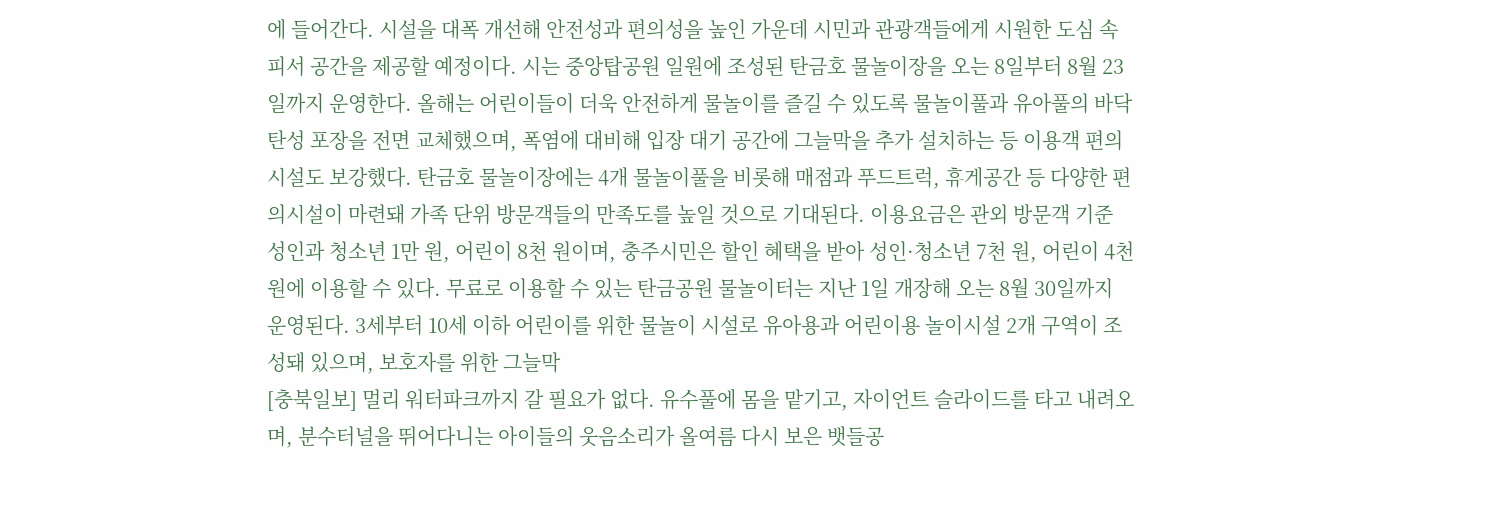에 들어간다. 시설을 대폭 개선해 안전성과 편의성을 높인 가운데 시민과 관광객들에게 시원한 도심 속 피서 공간을 제공할 예정이다. 시는 중앙탑공원 일원에 조성된 탄금호 물놀이장을 오는 8일부터 8월 23일까지 운영한다. 올해는 어린이들이 더욱 안전하게 물놀이를 즐길 수 있도록 물놀이풀과 유아풀의 바닥 탄성 포장을 전면 교체했으며, 폭염에 대비해 입장 대기 공간에 그늘막을 추가 설치하는 등 이용객 편의시설도 보강했다. 탄금호 물놀이장에는 4개 물놀이풀을 비롯해 매점과 푸드트럭, 휴게공간 등 다양한 편의시설이 마련돼 가족 단위 방문객들의 만족도를 높일 것으로 기대된다. 이용요금은 관외 방문객 기준 성인과 청소년 1만 원, 어린이 8천 원이며, 충주시민은 할인 혜택을 받아 성인·청소년 7천 원, 어린이 4천 원에 이용할 수 있다. 무료로 이용할 수 있는 탄금공원 물놀이터는 지난 1일 개장해 오는 8월 30일까지 운영된다. 3세부터 10세 이하 어린이를 위한 물놀이 시설로 유아용과 어린이용 놀이시설 2개 구역이 조성돼 있으며, 보호자를 위한 그늘막
[충북일보] 멀리 워터파크까지 갈 필요가 없다. 유수풀에 몸을 맡기고, 자이언트 슬라이드를 타고 내려오며, 분수터널을 뛰어다니는 아이들의 웃음소리가 올여름 다시 보은 뱃들공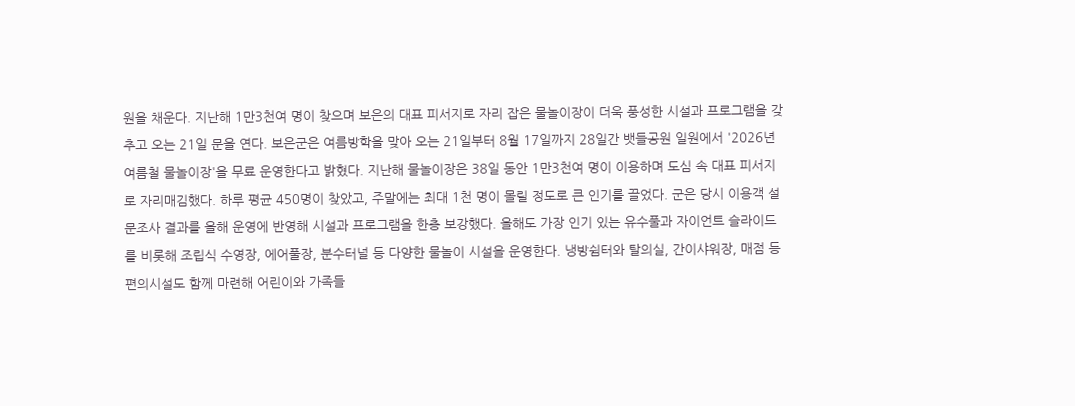원을 채운다. 지난해 1만3천여 명이 찾으며 보은의 대표 피서지로 자리 잡은 물놀이장이 더욱 풍성한 시설과 프로그램을 갖추고 오는 21일 문을 연다. 보은군은 여름방학을 맞아 오는 21일부터 8월 17일까지 28일간 뱃들공원 일원에서 '2026년 여름철 물놀이장'을 무료 운영한다고 밝혔다. 지난해 물놀이장은 38일 동안 1만3천여 명이 이용하며 도심 속 대표 피서지로 자리매김했다. 하루 평균 450명이 찾았고, 주말에는 최대 1천 명이 몰릴 정도로 큰 인기를 끌었다. 군은 당시 이용객 설문조사 결과를 올해 운영에 반영해 시설과 프로그램을 한층 보강했다. 올해도 가장 인기 있는 유수풀과 자이언트 슬라이드를 비롯해 조립식 수영장, 에어풀장, 분수터널 등 다양한 물놀이 시설을 운영한다. 냉방쉼터와 탈의실, 간이샤워장, 매점 등 편의시설도 함께 마련해 어린이와 가족들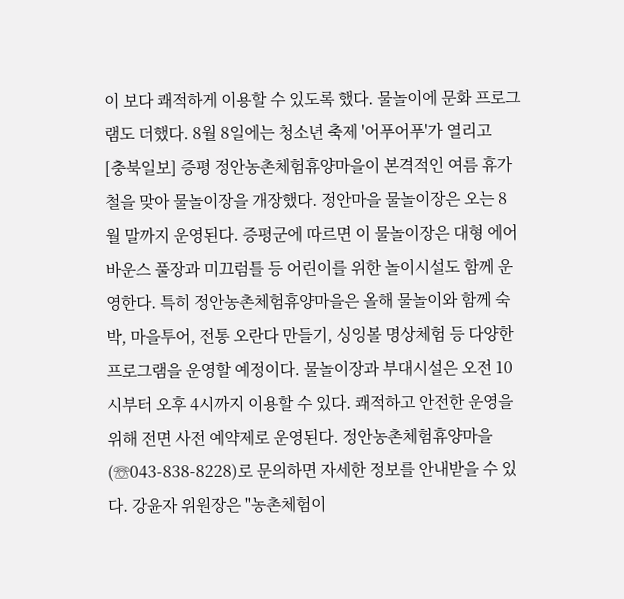이 보다 쾌적하게 이용할 수 있도록 했다. 물놀이에 문화 프로그램도 더했다. 8월 8일에는 청소년 축제 '어푸어푸'가 열리고
[충북일보] 증평 정안농촌체험휴양마을이 본격적인 여름 휴가철을 맞아 물놀이장을 개장했다. 정안마을 물놀이장은 오는 8월 말까지 운영된다. 증평군에 따르면 이 물놀이장은 대형 에어바운스 풀장과 미끄럼틀 등 어린이를 위한 놀이시설도 함께 운영한다. 특히 정안농촌체험휴양마을은 올해 물놀이와 함께 숙박, 마을투어, 전통 오란다 만들기, 싱잉볼 명상체험 등 다양한 프로그램을 운영할 예정이다. 물놀이장과 부대시설은 오전 10시부터 오후 4시까지 이용할 수 있다. 쾌적하고 안전한 운영을 위해 전면 사전 예약제로 운영된다. 정안농촌체험휴양마을(☏043-838-8228)로 문의하면 자세한 정보를 안내받을 수 있다. 강윤자 위원장은 "농촌체험이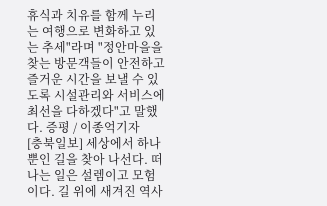휴식과 치유를 함께 누리는 여행으로 변화하고 있는 추세"라며 "정안마을을 찾는 방문객들이 안전하고 즐거운 시간을 보낼 수 있도록 시설관리와 서비스에 최선을 다하겠다"고 말했다. 증평 / 이종억기자
[충북일보] 세상에서 하나뿐인 길을 찾아 나선다. 떠나는 일은 설렘이고 모험이다. 길 위에 새겨진 역사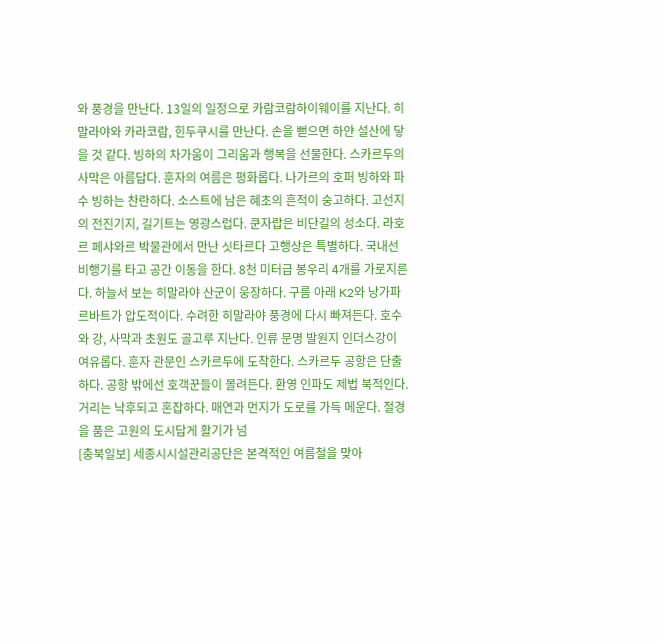와 풍경을 만난다. 13일의 일정으로 카람코람하이웨이를 지난다. 히말라야와 카라코람, 힌두쿠시를 만난다. 손을 뻗으면 하얀 설산에 닿을 것 같다. 빙하의 차가움이 그리움과 행복을 선물한다. 스카르두의 사막은 아름답다. 훈자의 여름은 평화롭다. 나가르의 호퍼 빙하와 파수 빙하는 찬란하다. 소스트에 남은 혜초의 흔적이 숭고하다. 고선지의 전진기지, 길기트는 영광스럽다. 쿤자랍은 비단길의 성소다. 라호르 페샤와르 박물관에서 만난 싯타르다 고행상은 특별하다. 국내선 비행기를 타고 공간 이동을 한다. 8천 미터급 봉우리 4개를 가로지른다. 하늘서 보는 히말라야 산군이 웅장하다. 구름 아래 K2와 낭가파르바트가 압도적이다. 수려한 히말라야 풍경에 다시 빠져든다. 호수와 강, 사막과 초원도 골고루 지난다. 인류 문명 발원지 인더스강이 여유롭다. 훈자 관문인 스카르두에 도착한다. 스카르두 공항은 단출하다. 공항 밖에선 호객꾼들이 몰려든다. 환영 인파도 제법 북적인다. 거리는 낙후되고 혼잡하다. 매연과 먼지가 도로를 가득 메운다. 절경을 품은 고원의 도시답게 활기가 넘
[충북일보] 세종시시설관리공단은 본격적인 여름철을 맞아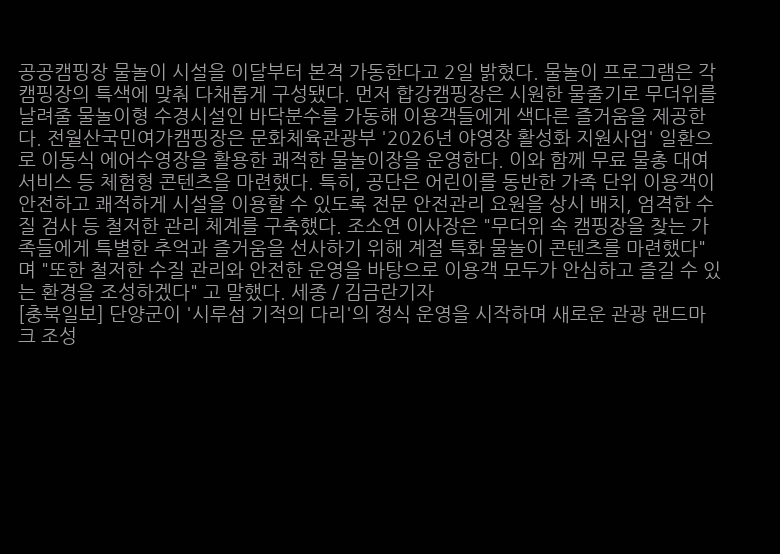공공캠핑장 물놀이 시설을 이달부터 본격 가동한다고 2일 밝혔다. 물놀이 프로그램은 각 캠핑장의 특색에 맞춰 다채롭게 구성됐다. 먼저 합강캠핑장은 시원한 물줄기로 무더위를 날려줄 물놀이형 수경시설인 바닥분수를 가동해 이용객들에게 색다른 즐거움을 제공한다. 전월산국민여가캠핑장은 문화체육관광부 '2026년 야영장 활성화 지원사업' 일환으로 이동식 에어수영장을 활용한 쾌적한 물놀이장을 운영한다. 이와 함께 무료 물총 대여 서비스 등 체험형 콘텐츠을 마련했다. 특히, 공단은 어린이를 동반한 가족 단위 이용객이 안전하고 쾌적하게 시설을 이용할 수 있도록 전문 안전관리 요원을 상시 배치, 엄격한 수질 검사 등 철저한 관리 체계를 구축했다. 조소연 이사장은 "무더위 속 캠핑장을 찾는 가족들에게 특별한 추억과 즐거움을 선사하기 위해 계절 특화 물놀이 콘텐츠를 마련했다"며 "또한 철저한 수질 관리와 안전한 운영을 바탕으로 이용객 모두가 안심하고 즐길 수 있는 환경을 조성하겠다" 고 말했다. 세종 / 김금란기자
[충북일보] 단양군이 '시루섬 기적의 다리'의 정식 운영을 시작하며 새로운 관광 랜드마크 조성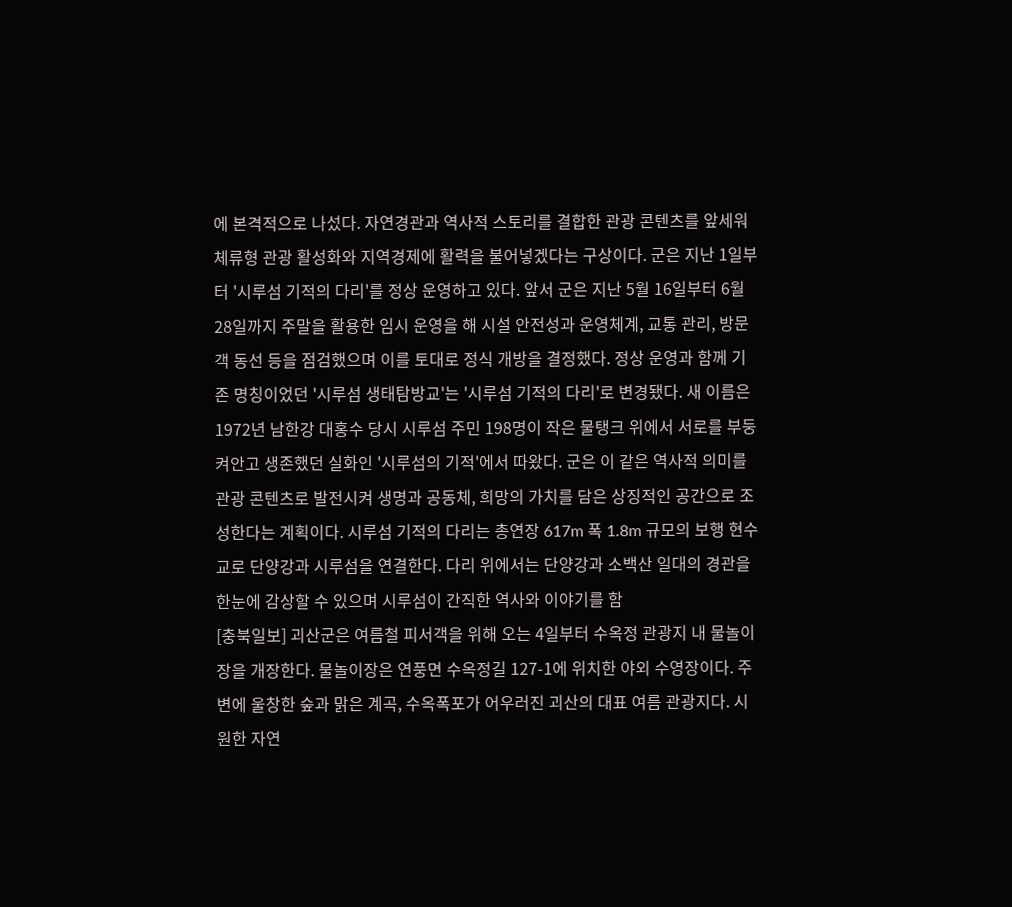에 본격적으로 나섰다. 자연경관과 역사적 스토리를 결합한 관광 콘텐츠를 앞세워 체류형 관광 활성화와 지역경제에 활력을 불어넣겠다는 구상이다. 군은 지난 1일부터 '시루섬 기적의 다리'를 정상 운영하고 있다. 앞서 군은 지난 5월 16일부터 6월 28일까지 주말을 활용한 임시 운영을 해 시설 안전성과 운영체계, 교통 관리, 방문객 동선 등을 점검했으며 이를 토대로 정식 개방을 결정했다. 정상 운영과 함께 기존 명칭이었던 '시루섬 생태탐방교'는 '시루섬 기적의 다리'로 변경됐다. 새 이름은 1972년 남한강 대홍수 당시 시루섬 주민 198명이 작은 물탱크 위에서 서로를 부둥켜안고 생존했던 실화인 '시루섬의 기적'에서 따왔다. 군은 이 같은 역사적 의미를 관광 콘텐츠로 발전시켜 생명과 공동체, 희망의 가치를 담은 상징적인 공간으로 조성한다는 계획이다. 시루섬 기적의 다리는 총연장 617m 폭 1.8m 규모의 보행 현수교로 단양강과 시루섬을 연결한다. 다리 위에서는 단양강과 소백산 일대의 경관을 한눈에 감상할 수 있으며 시루섬이 간직한 역사와 이야기를 함
[충북일보] 괴산군은 여름철 피서객을 위해 오는 4일부터 수옥정 관광지 내 물놀이장을 개장한다. 물놀이장은 연풍면 수옥정길 127-1에 위치한 야외 수영장이다. 주변에 울창한 숲과 맑은 계곡, 수옥폭포가 어우러진 괴산의 대표 여름 관광지다. 시원한 자연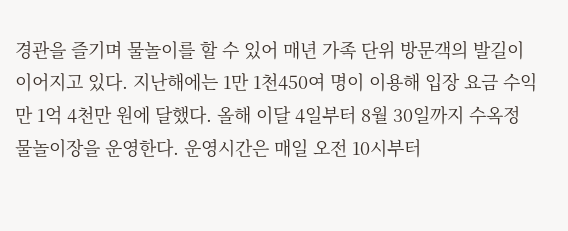경관을 즐기며 물놀이를 할 수 있어 매년 가족 단위 방문객의 발길이 이어지고 있다. 지난해에는 1만 1천450여 명이 이용해 입장 요금 수익만 1억 4천만 원에 달했다. 올해 이달 4일부터 8월 30일까지 수옥정 물놀이장을 운영한다. 운영시간은 매일 오전 10시부터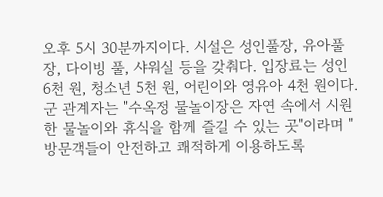오후 5시 30분까지이다. 시설은 성인풀장, 유아풀장, 다이빙 풀, 샤워실 등을 갖춰다. 입장료는 성인 6천 원, 청소년 5천 원, 어린이와 영유아 4천 원이다. 군 관계자는 "수옥정 물놀이장은 자연 속에서 시원한 물놀이와 휴식을 함께 즐길 수 있는 곳"이라며 "방문객들이 안전하고 쾌적하게 이용하도록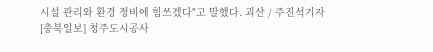시설 관리와 환경 정비에 힘쓰겠다"고 말했다. 괴산 / 주진석기자
[충북일보] 청주도시공사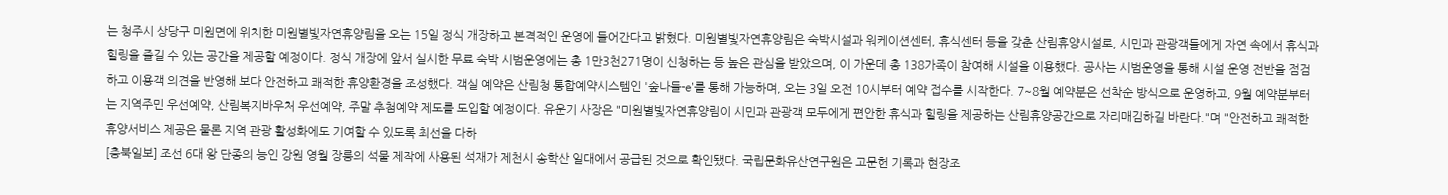는 청주시 상당구 미원면에 위치한 미원별빛자연휴양림을 오는 15일 정식 개장하고 본격적인 운영에 들어간다고 밝혔다. 미원별빛자연휴양림은 숙박시설과 워케이션센터, 휴식센터 등을 갖춘 산림휴양시설로, 시민과 관광객들에게 자연 속에서 휴식과 힐링을 즐길 수 있는 공간을 제공할 예정이다. 정식 개장에 앞서 실시한 무료 숙박 시범운영에는 총 1만3천271명이 신청하는 등 높은 관심을 받았으며, 이 가운데 총 138가족이 참여해 시설을 이용했다. 공사는 시범운영을 통해 시설 운영 전반을 점검하고 이용객 의견을 반영해 보다 안전하고 쾌적한 휴양환경을 조성했다. 객실 예약은 산림청 통합예약시스템인 '숲나들-e'를 통해 가능하며, 오는 3일 오전 10시부터 예약 접수를 시작한다. 7~8월 예약분은 선착순 방식으로 운영하고, 9월 예약분부터는 지역주민 우선예약, 산림복지바우처 우선예약, 주말 추첨예약 제도를 도입할 예정이다. 유운기 사장은 "미원별빛자연휴양림이 시민과 관광객 모두에게 편안한 휴식과 힐링을 제공하는 산림휴양공간으로 자리매김하길 바란다."며 "안전하고 쾌적한 휴양서비스 제공은 물론 지역 관광 활성화에도 기여할 수 있도록 최선을 다하
[충북일보] 조선 6대 왕 단종의 능인 강원 영월 장릉의 석물 제작에 사용된 석재가 제천시 송학산 일대에서 공급된 것으로 확인됐다. 국립문화유산연구원은 고문헌 기록과 현장조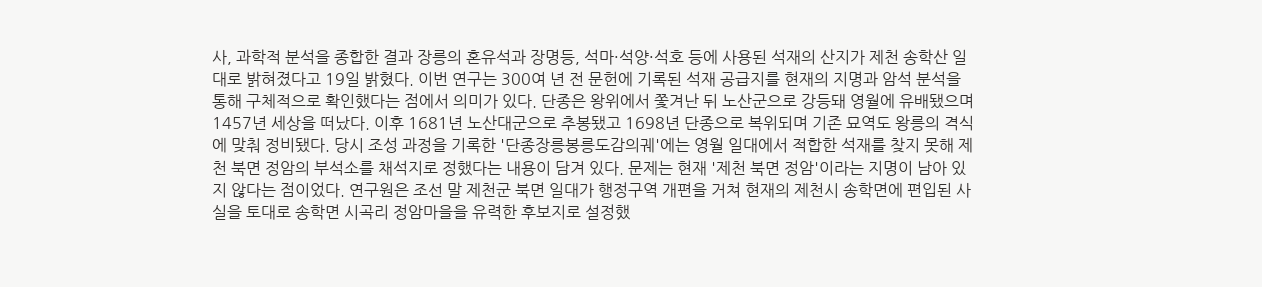사, 과학적 분석을 종합한 결과 장릉의 혼유석과 장명등, 석마·석양·석호 등에 사용된 석재의 산지가 제천 송학산 일대로 밝혀졌다고 19일 밝혔다. 이번 연구는 300여 년 전 문헌에 기록된 석재 공급지를 현재의 지명과 암석 분석을 통해 구체적으로 확인했다는 점에서 의미가 있다. 단종은 왕위에서 쫓겨난 뒤 노산군으로 강등돼 영월에 유배됐으며 1457년 세상을 떠났다. 이후 1681년 노산대군으로 추봉됐고 1698년 단종으로 복위되며 기존 묘역도 왕릉의 격식에 맞춰 정비됐다. 당시 조성 과정을 기록한 '단종장릉봉릉도감의궤'에는 영월 일대에서 적합한 석재를 찾지 못해 제천 북면 정암의 부석소를 채석지로 정했다는 내용이 담겨 있다. 문제는 현재 '제천 북면 정암'이라는 지명이 남아 있지 않다는 점이었다. 연구원은 조선 말 제천군 북면 일대가 행정구역 개편을 거쳐 현재의 제천시 송학면에 편입된 사실을 토대로 송학면 시곡리 정암마을을 유력한 후보지로 설정했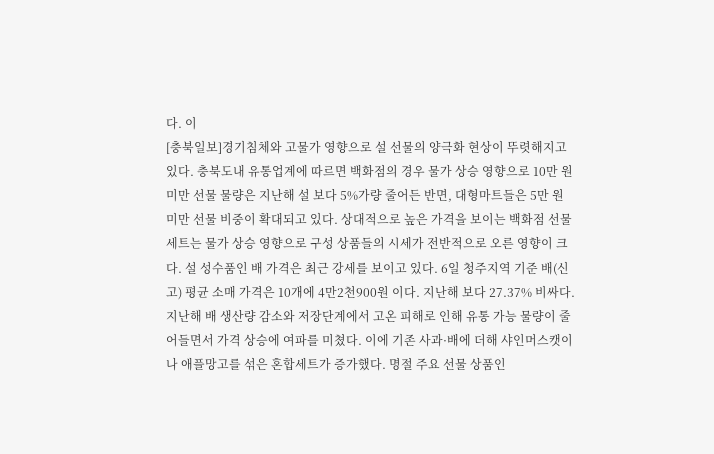다. 이
[충북일보]경기침체와 고물가 영향으로 설 선물의 양극화 현상이 뚜렷해지고 있다. 충북도내 유통업계에 따르면 백화점의 경우 물가 상승 영향으로 10만 원 미만 선물 물량은 지난해 설 보다 5%가량 줄어든 반면, 대형마트들은 5만 원 미만 선물 비중이 확대되고 있다. 상대적으로 높은 가격을 보이는 백화점 선물세트는 물가 상승 영향으로 구성 상품들의 시세가 전반적으로 오른 영향이 크다. 설 성수품인 배 가격은 최근 강세를 보이고 있다. 6일 청주지역 기준 배(신고) 평균 소매 가격은 10개에 4만2천900원 이다. 지난해 보다 27.37% 비싸다. 지난해 배 생산량 감소와 저장단계에서 고온 피해로 인해 유통 가능 물량이 줄어들면서 가격 상승에 여파를 미쳤다. 이에 기존 사과·배에 더해 샤인머스캣이나 애플망고를 섞은 혼합세트가 증가했다. 명절 주요 선물 상품인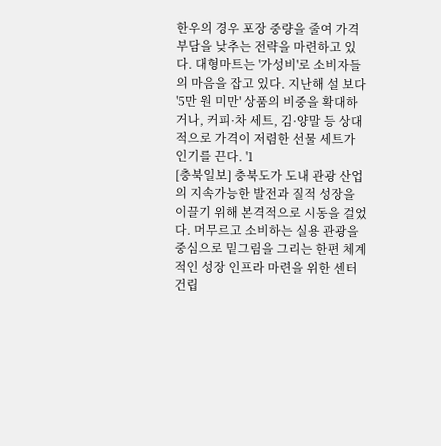한우의 경우 포장 중량을 줄여 가격 부담을 낮추는 전략을 마련하고 있다. 대형마트는 '가성비'로 소비자들의 마음을 잡고 있다. 지난해 설 보다 '5만 원 미만' 상품의 비중을 확대하거나, 커피·차 세트, 김·양말 등 상대적으로 가격이 저렴한 선물 세트가 인기를 끈다. '1
[충북일보] 충북도가 도내 관광 산업의 지속가능한 발전과 질적 성장을 이끌기 위해 본격적으로 시동을 걸었다. 머무르고 소비하는 실용 관광을 중심으로 밑그림을 그리는 한편 체계적인 성장 인프라 마련을 위한 센터 건립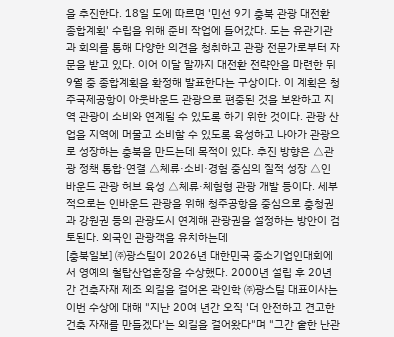을 추진한다. 18일 도에 따르면 '민선 9기 충북 관광 대전환 종합계획' 수립을 위해 준비 작업에 들어갔다. 도는 유관기관과 회의를 통해 다양한 의견을 청취하고 관광 전문가로부터 자문을 받고 있다. 이어 이달 말까지 대전환 전략안을 마련한 뒤 9월 중 종합계획을 확정해 발표한다는 구상이다. 이 계획은 청주국제공항이 아웃바운드 관광으로 편중된 것을 보완하고 지역 관광이 소비와 연계될 수 있도록 하기 위한 것이다. 관광 산업을 지역에 머물고 소비할 수 있도록 육성하고 나아가 관광으로 성장하는 충북을 만드는데 목적이 있다. 추진 방향은 △관광 정책 통합·연결 △체류·소비·경험 중심의 질적 성장 △인바운드 관광 허브 육성 △체류·체험형 관광 개발 등이다. 세부적으로는 인바운드 관광을 위해 청주공항을 중심으로 충청권과 강원권 등의 관광도시 연계해 관광권을 설정하는 방안이 검토된다. 외국인 관광객을 유치하는데
[충북일보] ㈜광스틸이 2026년 대한민국 중소기업인대회에서 영예의 철탑산업훈장을 수상했다. 2000년 설립 후 20년간 건축자재 제조 외길을 걸어온 곽인학 ㈜광스틸 대표이사는 이번 수상에 대해 "지난 20여 년간 오직 '더 안전하고 견고한 건축 자재를 만들겠다'는 외길을 걸어왔다"며 "그간 숱한 난관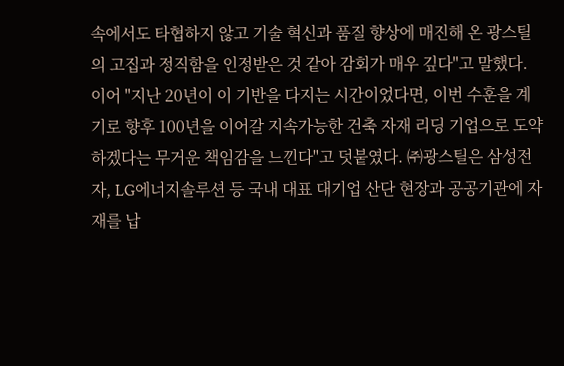속에서도 타협하지 않고 기술 혁신과 품질 향상에 매진해 온 광스틸의 고집과 정직함을 인정받은 것 같아 감회가 매우 깊다"고 말했다. 이어 "지난 20년이 이 기반을 다지는 시간이었다면, 이번 수훈을 계기로 향후 100년을 이어갈 지속가능한 건축 자재 리딩 기업으로 도약하겠다는 무거운 책임감을 느낀다"고 덧붙였다. ㈜광스틸은 삼성전자, LG에너지솔루션 등 국내 대표 대기업 산단 현장과 공공기관에 자재를 납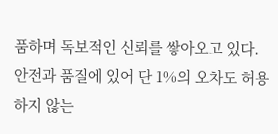품하며 독보적인 신뢰를 쌓아오고 있다. 안전과 품질에 있어 단 1%의 오차도 허용하지 않는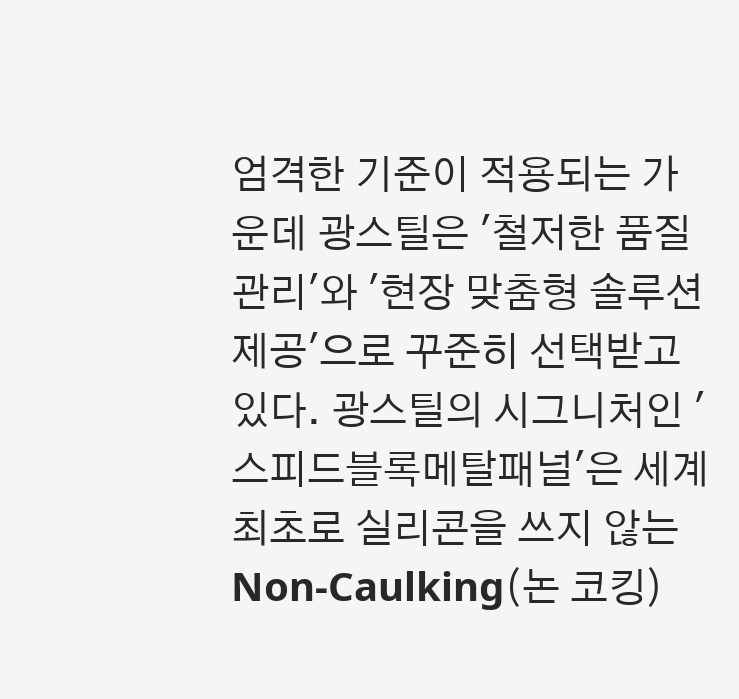엄격한 기준이 적용되는 가운데 광스틸은 '철저한 품질관리'와 '현장 맞춤형 솔루션 제공'으로 꾸준히 선택받고 있다. 광스틸의 시그니처인 '스피드블록메탈패널'은 세계 최초로 실리콘을 쓰지 않는 Non-Caulking(논 코킹)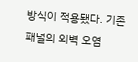방식이 적용됐다. 기존 패널의 외벽 오염